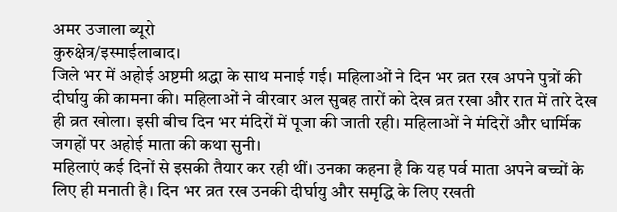अमर उजाला ब्यूरो
कुरुक्षेत्र/इस्माईलाबाद।
जिले भर में अहोई अष्टमी श्रद्धा के साथ मनाई गई। महिलाओं ने दिन भर व्रत रख अपने पुत्रों की दीर्घायु की कामना की। महिलाओं ने वीरवार अल सुबह तारों को देख व्रत रखा और रात में तारे देख ही व्रत खोला। इसी बीच दिन भर मंदिरों में पूजा की जाती रही। महिलाओं ने मंदिरों और धार्मिक जगहों पर अहोई माता की कथा सुनी।
महिलाएं कई दिनों से इसकी तैयार कर रही थीं। उनका कहना है कि यह पर्व माता अपने बच्चों के लिए ही मनाती है। दिन भर व्रत रख उनकी दीर्घायु और समृद्धि के लिए रखती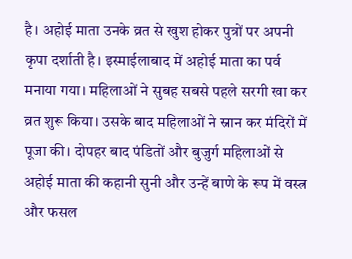है। अहोई माता उनके व्रत से खुश होकर पुत्रों पर अपनी कृपा दर्शाती है। इस्माईलाबाद में अहोई माता का पर्व मनाया गया। महिलाओं ने सुबह सबसे पहले सरगी खा कर व्रत शुरू किया। उसके बाद महिलाओं ने स्नान कर मंदिरों में पूजा की। दोपहर बाद पंडितों और बुजुर्ग महिलाओं से अहोई माता की कहानी सुनी और उन्हें बाणे के रूप में वस्त्र और फसल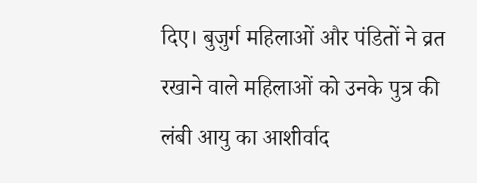दिए। बुजुर्ग महिलाओं और पंडितों ने व्रत रखाने वाले महिलाओं को उनके पुत्र की लंबी आयु का आशीर्वाद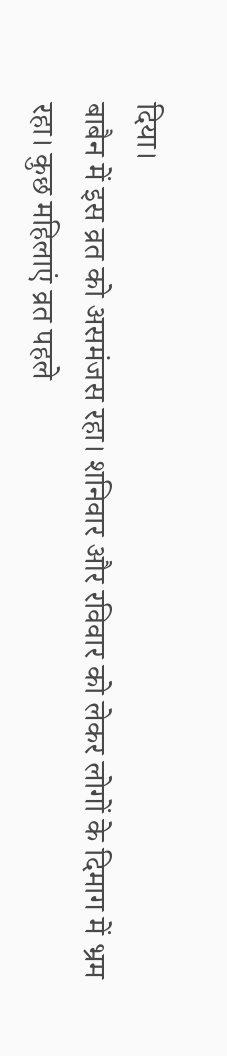दिया।
बाबैन में इस व्रत को असमंजस रहा। शनिवार और रविवार को लेकर लोगों के दिमाग में भ्रम रहा। कुछ महिलाएं व्रत पहले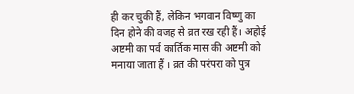ही कर चुकी हैं, लेकिन भगवान विष्णु का दिन होने की वजह से व्रत रख रही हैं। अहोई अष्टमी का पर्व कार्तिक मास की अष्टमी को मनाया जाता हैं । व्रत की परंपरा को पुत्र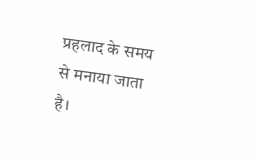प्रहलाद के समय से मनाया जाता है।